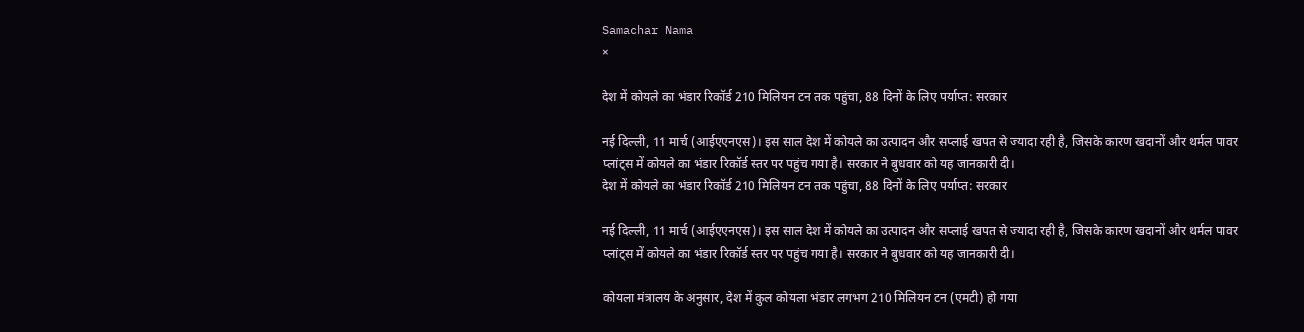Samachar Nama
×

देश में कोयले का भंडार रिकॉर्ड 210 मिलियन टन तक पहुंचा, 88 दिनों के लिए पर्याप्त: सरकार

नई दिल्ली, 11 मार्च (आईएएनएस)। इस साल देश में कोयले का उत्पादन और सप्लाई खपत से ज्यादा रही है, जिसके कारण खदानों और थर्मल पावर प्लांट्स में कोयले का भंडार रिकॉर्ड स्तर पर पहुंच गया है। सरकार ने बुधवार को यह जानकारी दी।
देश में कोयले का भंडार रिकॉर्ड 210 मिलियन टन तक पहुंचा, 88 दिनों के लिए पर्याप्त: सरकार

नई दिल्ली, 11 मार्च (आईएएनएस)। इस साल देश में कोयले का उत्पादन और सप्लाई खपत से ज्यादा रही है, जिसके कारण खदानों और थर्मल पावर प्लांट्स में कोयले का भंडार रिकॉर्ड स्तर पर पहुंच गया है। सरकार ने बुधवार को यह जानकारी दी।

कोयला मंत्रालय के अनुसार, देश में कुल कोयला भंडार लगभग 210 मिलियन टन (एमटी) हो गया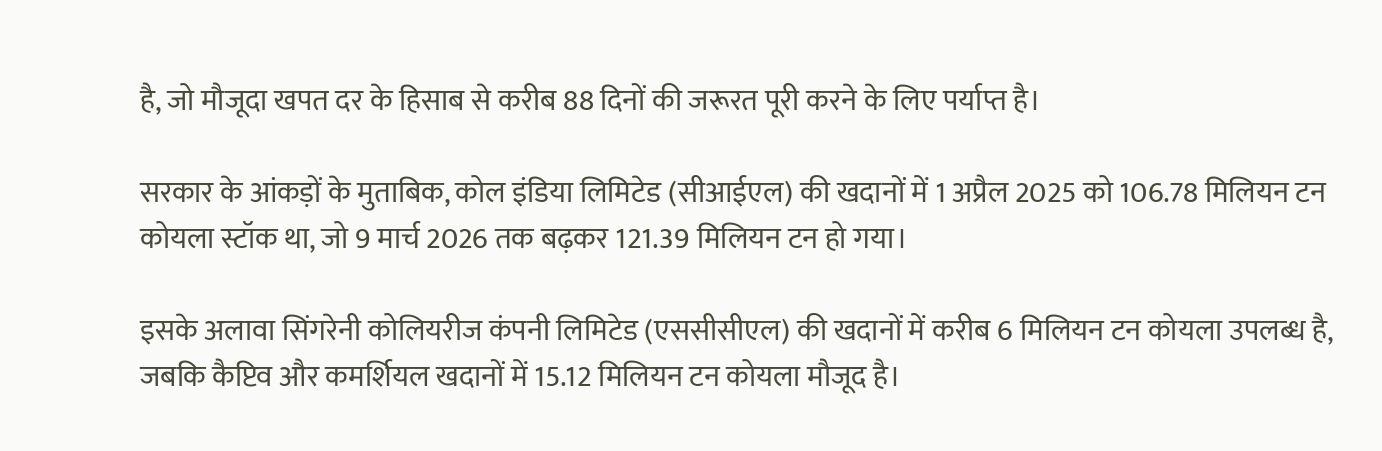है, जो मौजूदा खपत दर के हिसाब से करीब 88 दिनों की जरूरत पूरी करने के लिए पर्याप्त है।

सरकार के आंकड़ों के मुताबिक, कोल इंडिया लिमिटेड (सीआईएल) की खदानों में 1 अप्रैल 2025 को 106.78 मिलियन टन कोयला स्टॉक था, जो 9 मार्च 2026 तक बढ़कर 121.39 मिलियन टन हो गया।

इसके अलावा सिंगरेनी कोलियरीज कंपनी लिमिटेड (एससीसीएल) की खदानों में करीब 6 मिलियन टन कोयला उपलब्ध है, जबकि कैप्टिव और कमर्शियल खदानों में 15.12 मिलियन टन कोयला मौजूद है।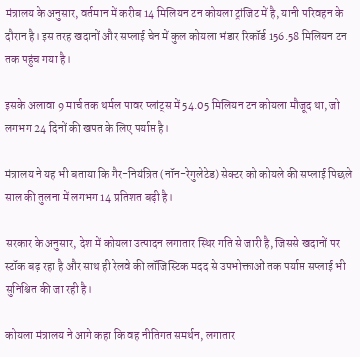मंत्रालय के अनुसार, वर्तमान में करीब 14 मिलियन टन कोयला ट्रांजिट में है, यानी परिवहन के दौरान है। इस तरह खदानों और सप्लाई चेन में कुल कोयला भंडार रिकॉर्ड 156.58 मिलियन टन तक पहुंच गया है।

इसके अलावा 9 मार्च तक थर्मल पावर प्लांट्स में 54.05 मिलियन टन कोयला मौजूद था, जो लगभग 24 दिनों की खपत के लिए पर्याप्त है।

मंत्रालय ने यह भी बताया कि गैर-नियंत्रित (नॉन-रेगुलेटेड) सेक्टर को कोयले की सप्लाई पिछले साल की तुलना में लगभग 14 प्रतिशत बढ़ी है।

सरकार के अनुसार, देश में कोयला उत्पादन लगातार स्थिर गति से जारी है, जिससे खदानों पर स्टॉक बढ़ रहा है और साथ ही रेलवे की लॉजिस्टिक मदद से उपभोक्ताओं तक पर्याप्त सप्लाई भी सुनिश्चित की जा रही है।

कोयला मंत्रालय ने आगे कहा कि वह नीतिगत समर्थन, लगातार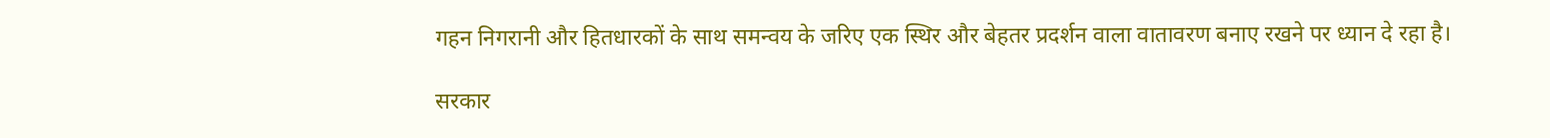गहन निगरानी और हितधारकों के साथ समन्वय के जरिए एक स्थिर और बेहतर प्रदर्शन वाला वातावरण बनाए रखने पर ध्यान दे रहा है।

सरकार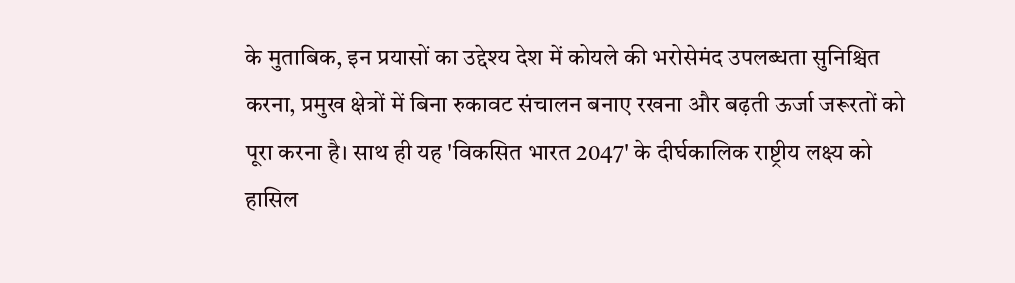के मुताबिक, इन प्रयासों का उद्देश्य देश में कोयले की भरोसेमंद उपलब्धता सुनिश्चित करना, प्रमुख क्षेत्रों में बिना रुकावट संचालन बनाए रखना और बढ़ती ऊर्जा जरूरतों को पूरा करना है। साथ ही यह 'विकसित भारत 2047' के दीर्घकालिक राष्ट्रीय लक्ष्य को हासिल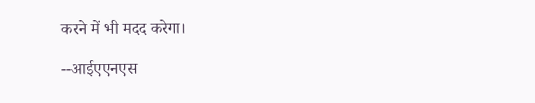करने में भी मदद करेगा।

--आईएएनएस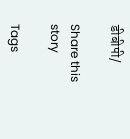डीबीपी/

Share this story

Tags